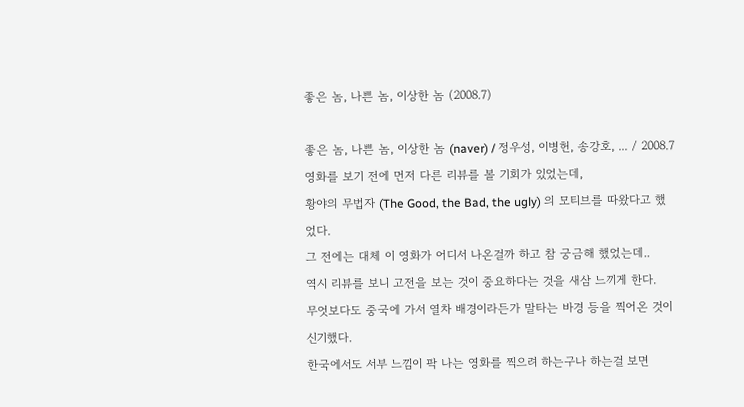좋은 놈, 나쁜 놈, 이상한 놈 (2008.7)

좋은 놈, 나쁜 놈, 이상한 놈 (naver) / 정우성, 이병헌, 송강호, ... / 2008.7
영화를 보기 전에 먼저 다른 리뷰를 볼 기회가 있었는데,
황야의 무법자 (The Good, the Bad, the ugly) 의 모티브를 따왔다고 했었다.
그 전에는 대체 이 영화가 어디서 나온걸까 하고 참 궁금해 했었는데..
역시 리뷰를 보니 고전을 보는 것이 중요하다는 것을 새삼 느끼게 한다.
무엇보다도 중국에 가서 열차 배경이라든가 말타는 바경 등을 찍어온 것이 신기했다.
한국에서도 서부 느낌이 팍 나는 영화를 찍으려 하는구나 하는걸 보면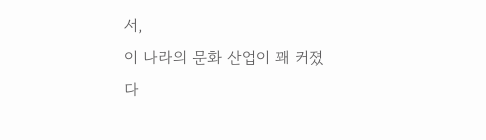서,
이 나라의 문화 산업이 꽤 커졌다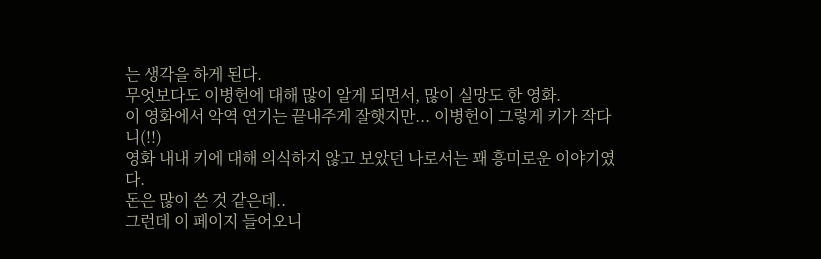는 생각을 하게 된다.
무엇보다도 이병헌에 대해 많이 알게 되면서, 많이 실망도 한 영화.
이 영화에서 악역 연기는 끝내주게 잘햇지만... 이병헌이 그렇게 키가 작다니(!!)
영화 내내 키에 대해 의식하지 않고 보았던 나로서는 꽤 흥미로운 이야기였다.
돈은 많이 쓴 것 같은데..
그런데 이 페이지 들어오니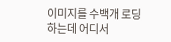이미지를 수백개 로딩하는데 어디서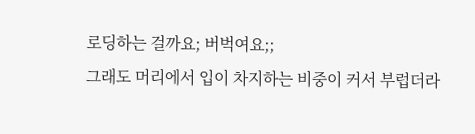로딩하는 걸까요; 버벅여요;;
그래도 머리에서 입이 차지하는 비중이 커서 부럽더라